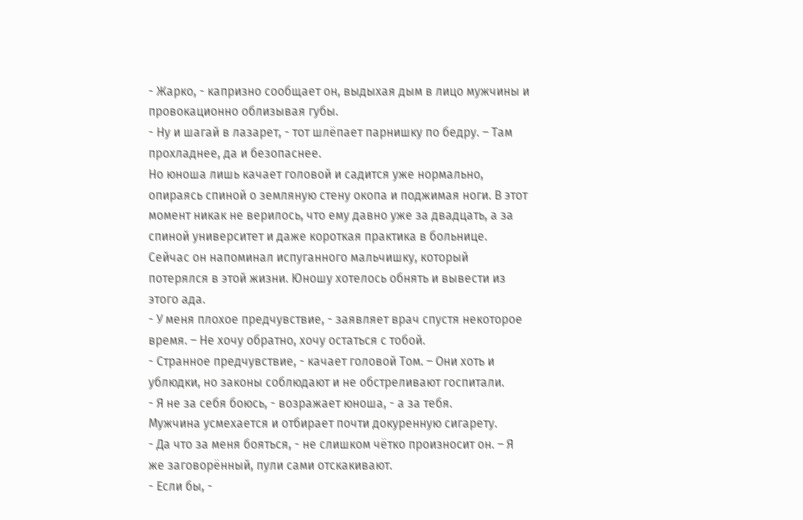- Жарко, - капризно сообщает он, выдыхая дым в лицо мужчины и провокационно облизывая губы.
- Ну и шагай в лазарет, - тот шлёпает парнишку по бедру. – Там прохладнее, да и безопаснее.
Но юноша лишь качает головой и садится уже нормально, опираясь спиной о земляную стену окопа и поджимая ноги. В этот момент никак не верилось, что ему давно уже за двадцать, а за спиной университет и даже короткая практика в больнице. Сейчас он напоминал испуганного мальчишку, который потерялся в этой жизни. Юношу хотелось обнять и вывести из этого ада.
- У меня плохое предчувствие, - заявляет врач спустя некоторое время. – Не хочу обратно, хочу остаться с тобой.
- Странное предчувствие, - качает головой Том. – Они хоть и ублюдки, но законы соблюдают и не обстреливают госпитали.
- Я не за себя боюсь, - возражает юноша, - а за тебя.
Мужчина усмехается и отбирает почти докуренную сигарету.
- Да что за меня бояться, - не слишком чётко произносит он. – Я же заговорённый, пули сами отскакивают.
- Если бы, -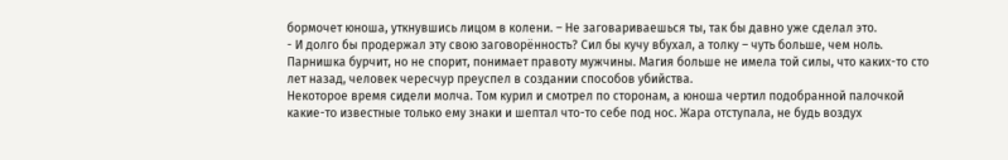бормочет юноша, уткнувшись лицом в колени. – Не заговариваешься ты, так бы давно уже сделал это.
- И долго бы продержал эту свою заговорённость? Сил бы кучу вбухал, а толку – чуть больше, чем ноль.
Парнишка бурчит, но не спорит, понимает правоту мужчины. Магия больше не имела той силы, что каких-то сто лет назад, человек чересчур преуспел в создании способов убийства.
Некоторое время сидели молча. Том курил и смотрел по сторонам, а юноша чертил подобранной палочкой какие-то известные только ему знаки и шептал что-то себе под нос. Жара отступала, не будь воздух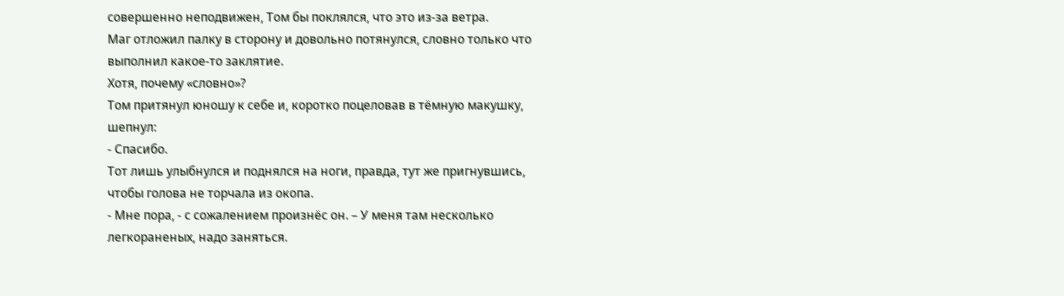совершенно неподвижен, Том бы поклялся, что это из-за ветра.
Маг отложил палку в сторону и довольно потянулся, словно только что выполнил какое-то заклятие.
Хотя, почему «словно»?
Том притянул юношу к себе и, коротко поцеловав в тёмную макушку, шепнул:
- Спасибо.
Тот лишь улыбнулся и поднялся на ноги, правда, тут же пригнувшись, чтобы голова не торчала из окопа.
- Мне пора, - с сожалением произнёс он. – У меня там несколько легкораненых, надо заняться.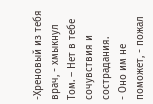-Хреновый из тебя врач, - хмыкнул Том. – Нет в тебе сочувствия и сострадания.
- Оно им не поможет, - пожал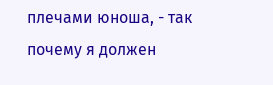плечами юноша, - так почему я должен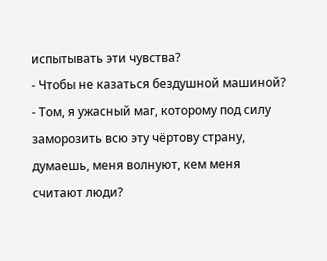испытывать эти чувства?
- Чтобы не казаться бездушной машиной?
- Том, я ужасный маг, которому под силу заморозить всю эту чёртову страну, думаешь, меня волнуют, кем меня считают люди?